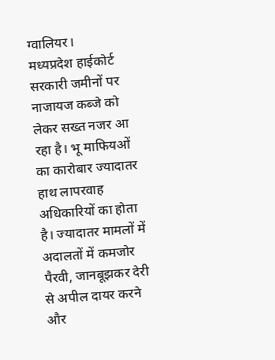ग्वालियर।
मध्यप्रदेश हाईकोर्ट सरकारी जमीनों पर नाजायज कब्जे को लेकर सख्त नजर आ रहा है। भू माफियओं का कारोबार ज्यादातर हाथ लापरवाह अधिकारियों का होता है। ज्यादातर मामलों में अदालतों में कमजोर पैरवी, जानबूझकर देरी से अपील दायर करने और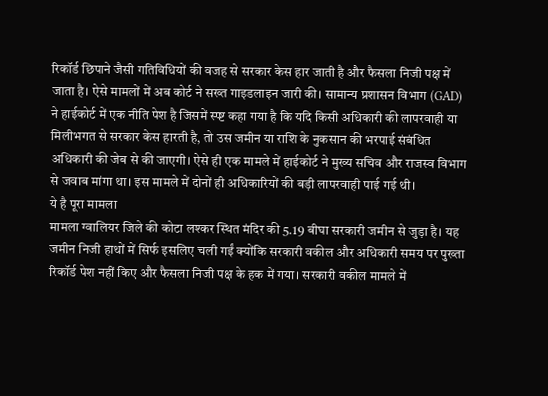रिकॉर्ड छिपाने जैसी गतिविधियों की वजह से सरकार केस हार जाती है और फैसला निजी पक्ष में जाता है। ऐसे मामलों में अब कोर्ट ने सख्त गाइडलाइन जारी की। सामान्य प्रशासन विभाग (GAD) ने हाईकोर्ट में एक नीति पेश है जिसमें स्प्ष्ट कहा गया है कि यदि किसी अधिकारी की लापरवाही या मिलीभगत से सरकार केस हारती है, तो उस जमीन या राशि के नुकसान की भरपाई संबंधित अधिकारी की जेब से की जाएगी। ऐसे ही एक मामले में हाईकोर्ट ने मुख्य सचिव और राजस्व विभाग से जवाब मांगा था। इस मामले में दोनों ही अधिकारियों की बड़ी लापरवाही पाई गई थी।
ये है पूरा मामला
मामला ग्वालियर जिले की कोटा लश्कर स्थित मंदिर की 5.19 बीघा सरकारी जमीन से जुड़ा है। यह जमीन निजी हाथों में सिर्फ इसलिए चली गईं क्योंकि सरकारी वकील और अधिकारी समय पर पुख्ता रिकॉर्ड पेश नहीं किए और फैसला निजी पक्ष के हक में गया। सरकारी वकील मामले में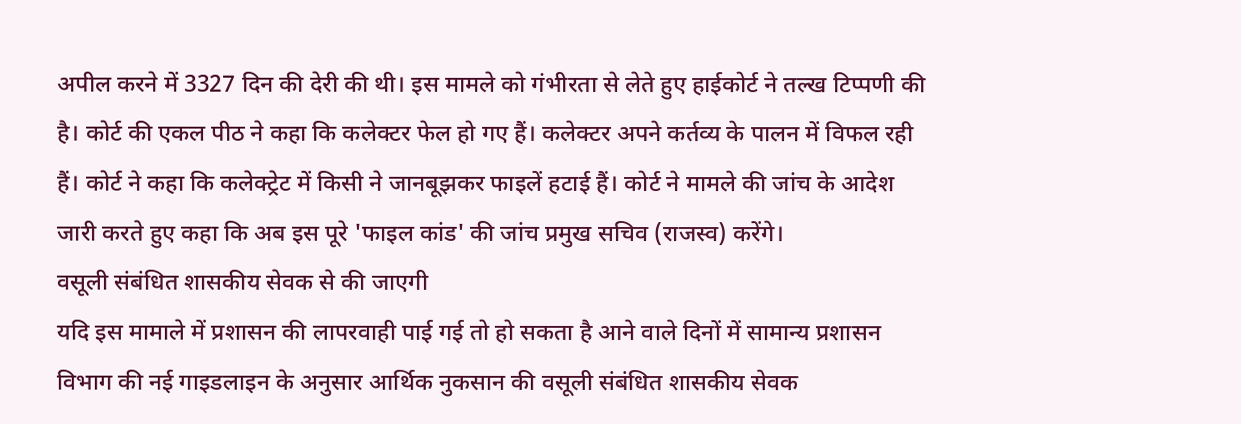अपील करने में 3327 दिन की देरी की थी। इस मामले को गंभीरता से लेते हुए हाईकोर्ट ने तल्ख टिप्पणी की है। कोर्ट की एकल पीठ ने कहा कि कलेक्टर फेल हो गए हैं। कलेक्टर अपने कर्तव्य के पालन में विफल रही हैं। कोर्ट ने कहा कि कलेक्ट्रेट में किसी ने जानबूझकर फाइलें हटाई हैं। कोर्ट ने मामले की जांच के आदेश जारी करते हुए कहा कि अब इस पूरे 'फाइल कांड' की जांच प्रमुख सचिव (राजस्व) करेंगे।
वसूली संबंधित शासकीय सेवक से की जाएगी
यदि इस मामाले में प्रशासन की लापरवाही पाई गई तो हो सकता है आने वाले दिनों में सामान्य प्रशासन विभाग की नई गाइडलाइन के अनुसार आर्थिक नुकसान की वसूली संबंधित शासकीय सेवक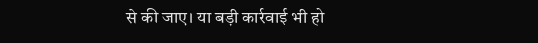से की जाए। या बड़ी कार्रवाई भी हो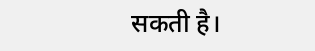सकती है।